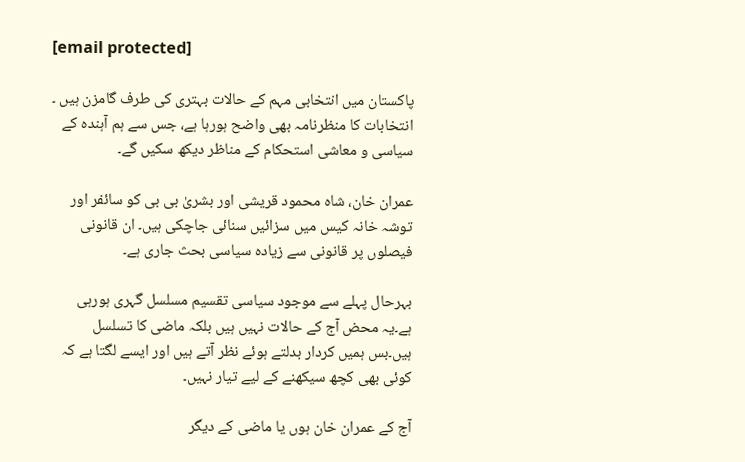[email protected]

پاکستان میں انتخابی مہم کے حالات بہتری کی طرف گامزن ہیں ۔ انتخابات کا منظرنامہ بھی واضح ہورہا ہے، جس سے ہم آہندہ کے سیاسی و معاشی استحکام کے مناظر دیکھ سکیں گے۔

عمران خان، شاہ محمود قریشی اور بشریٰ بی بی کو سائفر اور توشہ خانہ کیس میں سزائیں سنائی جاچکی ہیں۔ ان قانونی فیصلوں پر قانونی سے زیادہ سیاسی بحث جاری ہے۔

بہرحال پہلے سے موجود سیاسی تقسیم مسلسل گہری ہورہی ہے۔یہ محض آج کے حالات نہیں ہیں بلکہ ماضی کا تسلسل ہیں۔بس ہمیں کردار بدلتے ہوئے نظر آتے ہیں اور ایسے لگتا ہے کہ کوئی بھی کچھ سیکھنے کے لیے تیار نہیں۔

آج کے عمران خان ہوں یا ماضی کے دیگر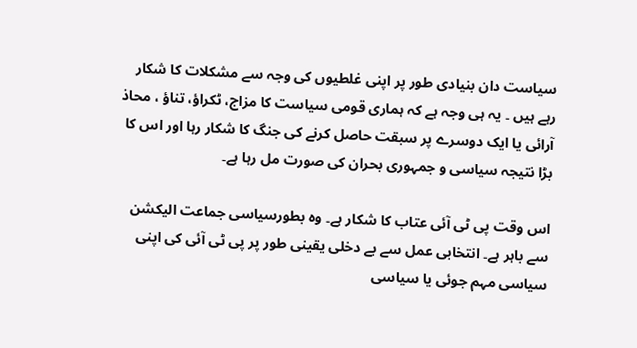سیاست دان بنیادی طور پر اپنی غلطیوں کی وجہ سے مشکلات کا شکار رہے ہیں ۔ یہ ہی وجہ ہے کہ ہماری قومی سیاست کا مزاج، ٹکراؤ، تناؤ ، محاذ آرائی یا ایک دوسرے پر سبقت حاصل کرنے کی جنگ کا شکار رہا اور اس کا بڑا نتیجہ سیاسی و جمہوری بحران کی صورت مل رہا ہے۔

اس وقت پی ٹی آئی عتاب کا شکار ہے۔ وہ بطورسیاسی جماعت الیکشن سے باہر ہے۔ انتخابی عمل سے بے دخلی یقینی طور پر پی ٹی آئی کی اپنی سیاسی مہم جوئی یا سیاسی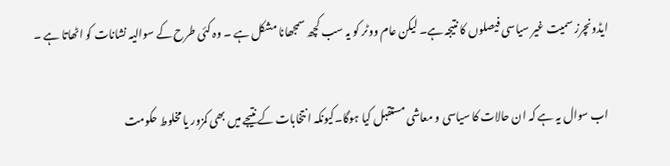ایڈونچرز سمیت غیر سیاسی فیصلوں کا نتیجہ ہے۔ لیکن عام ووٹر کو یہ سب کچھ سمجھانا مشکل ہے ۔ وہ کئی طرح کے سوالیہ نشانات کو اٹھاتا ہے ۔

اب سوال یہ ہے کہ ان حالات کا سیاسی و معاشی مستقبل کیا ہوگا۔کیونکہ انتخابات کے نتیجے میں بھی کمزور یا مخلوط حکومت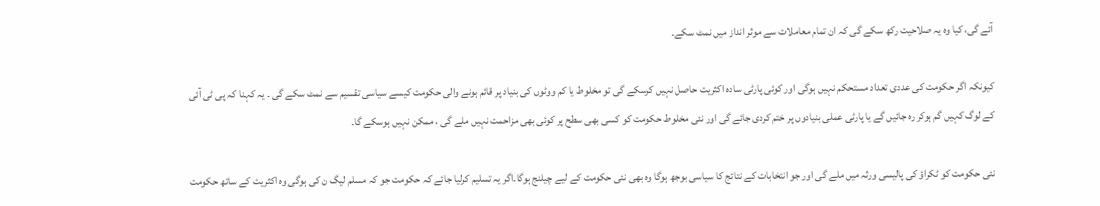آئے گی، کیا وہ یہ صلاحیت رکھ سکے گی کہ ان تمام معاملات سے موثر انداز میں نمٹ سکے۔

کیونکہ اگر حکومت کی عددی تعداد مستحکم نہیں ہوگی اور کوئی پارٹی سادہ اکثریت حاصل نہیں کرسکے گی تو مخلوط یا کم ووٹوں کی بنیاد پر قائم ہونے والی حکومت کیسے سیاسی تقسیم سے نمٹ سکے گی ۔ یہ کہنا کہ پی ٹی آئی کے لوگ کہیں گم ہوکر رہ جائیں گے یا پارٹی عملی بنیادوں پر ختم کردی جائے گی اور نئی مخلوط حکومت کو کسی بھی سطح پر کوئی بھی مزاحمت نہیں ملے گی ، ممکن نہیں ہوسکے گا۔

نئی حکومت کو ٹکراؤ کی پالیسی ورثہ میں ملے گی اور جو انتخابات کے نتائج کا سیاسی بوجھ ہوگا وہ بھی نئی حکومت کے لیے چیلنج ہوگا۔اگر یہ تسلیم کرلیا جائے کہ حکومت جو کہ مسلم لیگ ن کی ہوگی وہ اکثریت کے ساتھ حکومت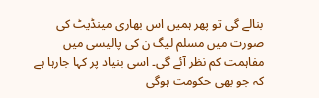بنالے گی تو پھر ہمیں اس بھاری مینڈیٹ کی صورت میں مسلم لیگ ن کی پالیسی میں مفاہمت کم نظر آئے گی۔ اسی بنیاد پر کہا جارہا ہے کہ جو بھی حکومت ہوگی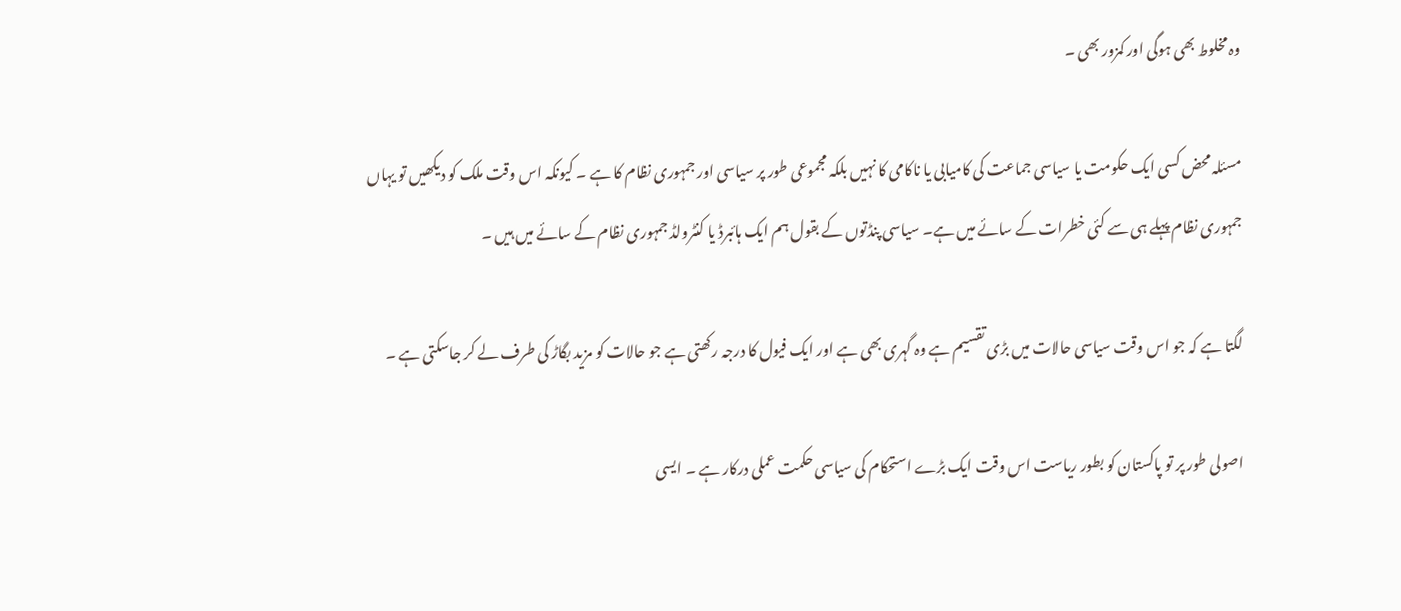وہ مخلوط بھی ہوگی اور کمزور بھی ۔

مسئلہ محض کسی ایک حکومت یا سیاسی جماعت کی کامیابی یا ناکامی کا نہیں بلکہ مجموعی طور پر سیاسی اور جمہوری نظام کا ہے ۔ کیونکہ اس وقت ملک کو دیکھیں تو یہاں جمہوری نظام پہلے ہی سے کئی خطرات کے سائے میں ہے۔ سیاسی پنڈتوں کے بقول ہم ایک ہائبرڈ یا کنٹرولڈ جمہوری نظام کے سائے میں ہیں ۔

لگتا ہے کہ جو اس وقت سیاسی حالات میں بڑی تقسیم ہے وہ گہری بھی ہے اور ایک فیول کا درجہ رکھتی ہے جو حالات کو مزید بگاڑ کی طرف لے کر جاسکتی ہے ۔

اصولی طور پر تو پاکستان کو بطور ریاست اس وقت ایک بڑے استحکام کی سیاسی حکمت عملی درکار ہے ۔ ایسی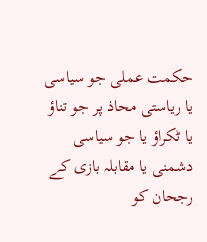حکمت عملی جو سیاسی یا ریاستی محاذ پر جو تناؤ یا ٹکراؤ یا جو سیاسی دشمنی یا مقابلہ بازی کے رجحان کو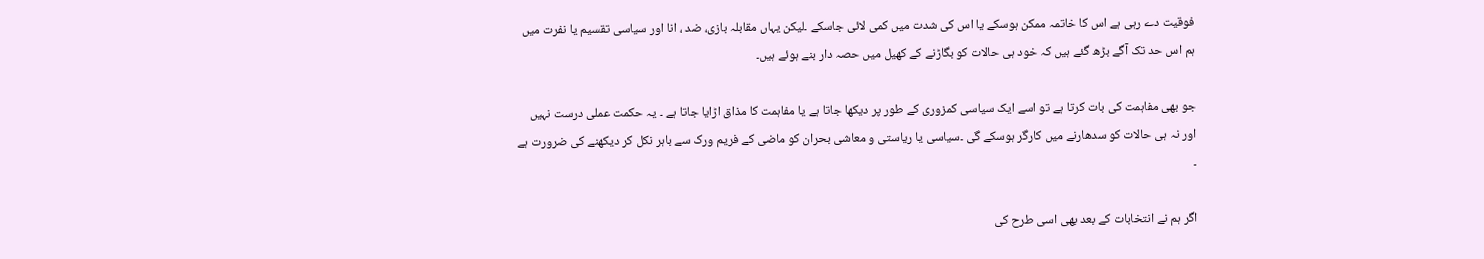فوقیت دے رہی ہے اس کا خاتمہ ممکن ہوسکے یا اس کی شدت میں کمی لائی جاسکے ۔لیکن یہاں مقابلہ بازی، ضد ، انا اور سیاسی تقسیم یا نفرت میں ہم اس حد تک آگے بڑھ گئے ہیں کہ خود ہی حالات کو بگاڑنے کے کھیل میں حصہ دار بنے ہوئے ہیں۔

جو بھی مفاہمت کی بات کرتا ہے تو اسے ایک سیاسی کمزوری کے طور پر دیکھا جاتا ہے یا مفاہمت کا مذاق اڑایا جاتا ہے ۔ یہ حکمت عملی درست نہیں اور نہ ہی حالات کو سدھارنے میں کارگر ہوسکے گی ۔سیاسی یا ریاستی و معاشی بحران کو ماضی کے فریم ورک سے باہر نکل کر دیکھنے کی ضرورت ہے ۔

اگر ہم نے انتخابات کے بعد بھی اسی طرح کی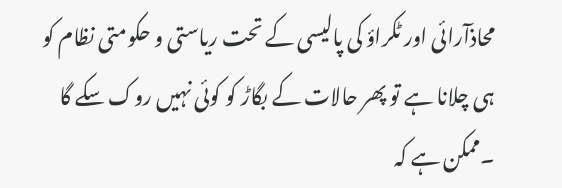محاذآرائی اور ٹکراؤ کی پالیسی کے تحت ریاستی و حکومتی نظام کو ہی چلانا ہے تو پھر حالات کے بگاڑ کو کوئی نہیں روک سکے گا ۔ممکن ہے کہ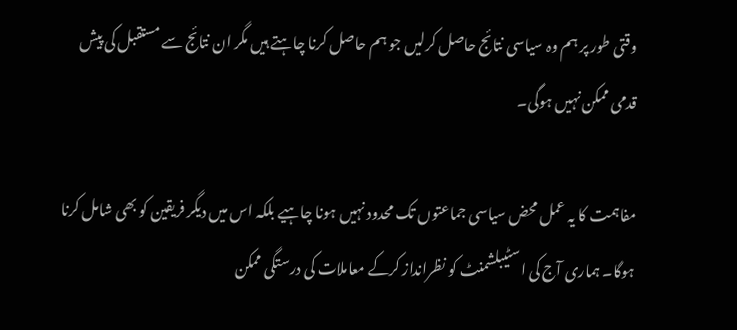وقتی طور پر ہم وہ سیاسی نتائج حاصل کرلیں جو ہم حاصل کرنا چاہتے ہیں مگر ان نتائج سے مستقبل کی پیش قدمی ممکن نہیں ہوگی۔

مفاہمت کا یہ عمل محض سیاسی جماعتوں تک محدود نہیں ہونا چاہیے بلکہ اس میں دیگر فریقین کو بھی شامل کرنا ہوگا۔ ہماری آج کی اسٹیبلشمنٹ کو نظرانداز کرکے معاملات کی درستگی ممکن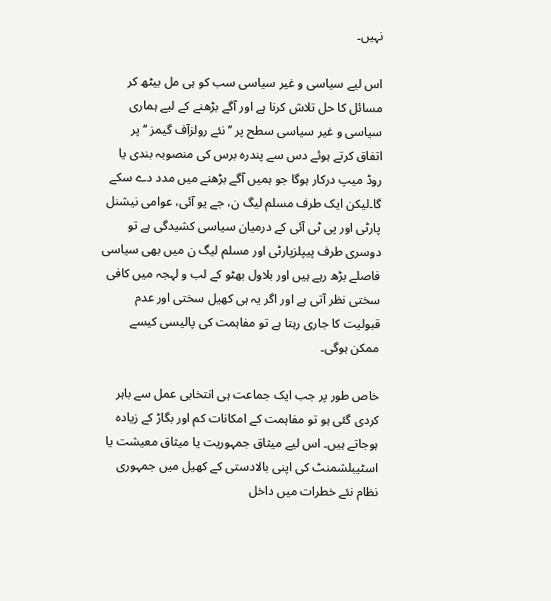نہیں۔

اس لیے سیاسی و غیر سیاسی سب کو ہی مل بیٹھ کر مسائل کا حل تلاش کرنا ہے اور آگے بڑھنے کے لیے ہماری سیاسی و غیر سیاسی سطح پر ’’ نئے رولزآف گیمز ‘‘ پر اتفاق کرتے ہوئے دس سے پندرہ برس کی منصوبہ بندی یا روڈ میپ درکار ہوگا جو ہمیں آگے بڑھنے میں مدد دے سکے گا۔لیکن ایک طرف مسلم لیگ ن، جے یو آئی، عوامی نیشنل پارٹی اور پی ٹی آئی کے درمیان سیاسی کشیدگی ہے تو دوسری طرف پیپلزپارٹی اور مسلم لیگ ن میں بھی سیاسی فاصلے بڑھ رہے ہیں اور بلاول بھٹو کے لب و لہجہ میں کافی سختی نظر آتی ہے اور اگر یہ ہی کھیل سختی اور عدم قبولیت کا جاری رہتا ہے تو مفاہمت کی پالیسی کیسے ممکن ہوگی۔

خاص طور پر جب ایک جماعت ہی انتخابی عمل سے باہر کردی گئی ہو تو مفاہمت کے امکانات کم اور بگاڑ کے زیادہ ہوجاتے ہیں۔ اس لیے میثاق جمہوریت یا میثاق معیشت یا اسٹیبلشمنٹ کی اپنی بالادستی کے کھیل میں جمہوری نظام نئے خطرات میں داخل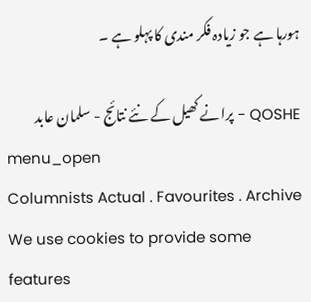ہورہا ہے جو زیادہ فکر مندی کا پہلو ہے ۔

QOSHE - پرانے کھیل کے نئے نتائج - سلمان عابد
menu_open
Columnists Actual . Favourites . Archive
We use cookies to provide some features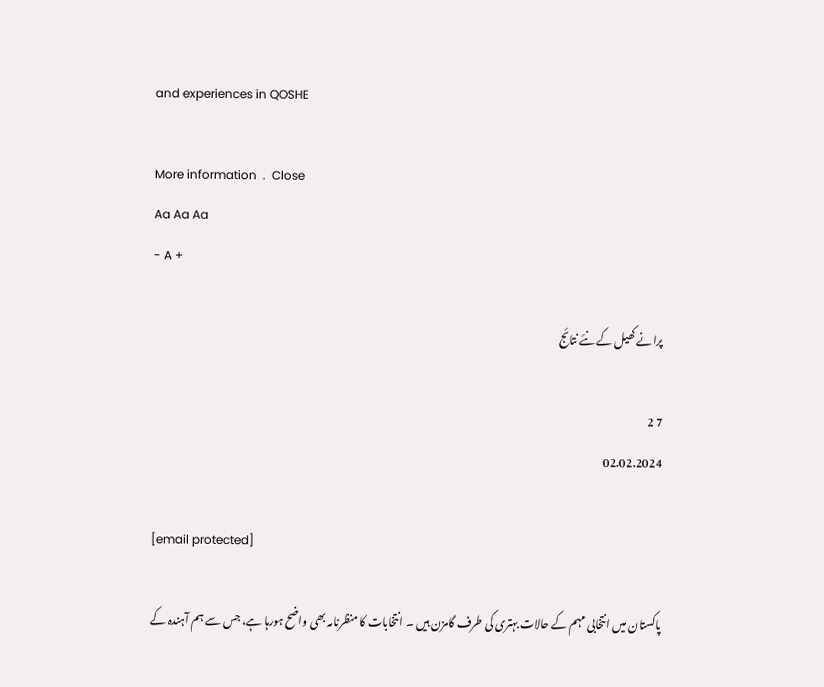and experiences in QOSHE

More information  .  Close
Aa Aa Aa
- A +

پرانے کھیل کے نئے نتائج

7 2
02.02.2024

[email protected]

پاکستان میں انتخابی مہم کے حالات بہتری کی طرف گامزن ہیں ۔ انتخابات کا منظرنامہ بھی واضح ہورہا ہے، جس سے ہم آہندہ کے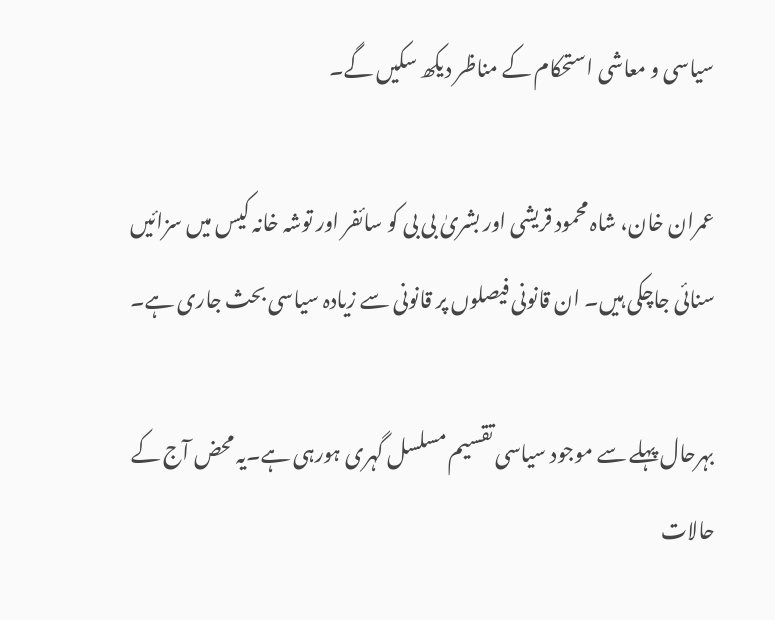سیاسی و معاشی استحکام کے مناظر دیکھ سکیں گے۔

عمران خان، شاہ محمود قریشی اور بشریٰ بی بی کو سائفر اور توشہ خانہ کیس میں سزائیں سنائی جاچکی ہیں۔ ان قانونی فیصلوں پر قانونی سے زیادہ سیاسی بحث جاری ہے۔

بہرحال پہلے سے موجود سیاسی تقسیم مسلسل گہری ہورہی ہے۔یہ محض آج کے حالات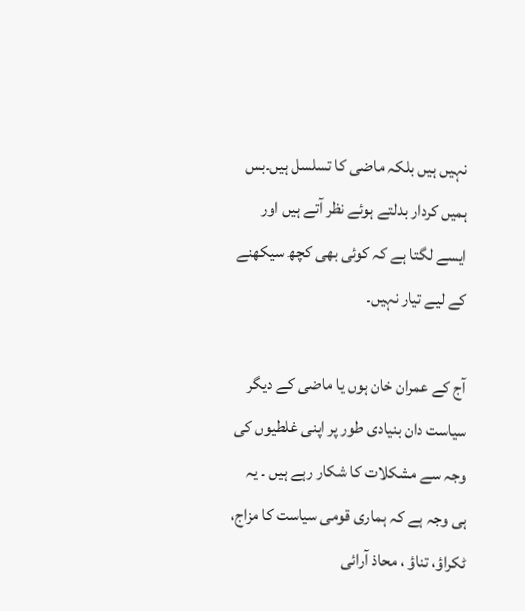نہیں ہیں بلکہ ماضی کا تسلسل ہیں۔بس ہمیں کردار بدلتے ہوئے نظر آتے ہیں اور ایسے لگتا ہے کہ کوئی بھی کچھ سیکھنے کے لیے تیار نہیں۔

آج کے عمران خان ہوں یا ماضی کے دیگر سیاست دان بنیادی طور پر اپنی غلطیوں کی وجہ سے مشکلات کا شکار رہے ہیں ۔ یہ ہی وجہ ہے کہ ہماری قومی سیاست کا مزاج، ٹکراؤ، تناؤ ، محاذ آرائی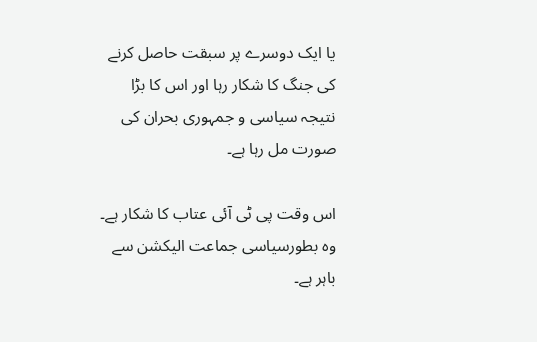یا ایک دوسرے پر سبقت حاصل کرنے کی جنگ کا شکار رہا اور اس کا بڑا نتیجہ سیاسی و جمہوری بحران کی صورت مل رہا ہے۔

اس وقت پی ٹی آئی عتاب کا شکار ہے۔ وہ بطورسیاسی جماعت الیکشن سے باہر ہے۔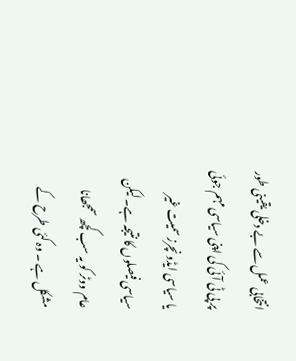انتخابی عمل سے بے دخلی یقینی طور پر پی ٹی آئی کی اپنی سیاسی مہم جوئی یا سیاسی ایڈونچرز سمیت غیر سیاسی فیصلوں کا نتیجہ ہے۔ لیکن عام ووٹر کو یہ سب کچھ سمجھانا مشکل ہے ۔ وہ کئی طرح کے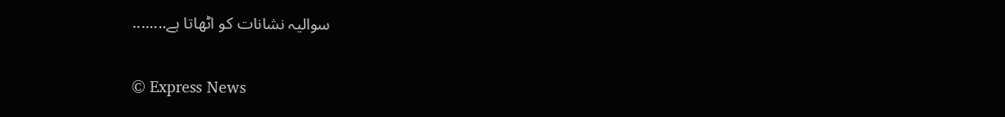سوالیہ نشانات کو اٹھاتا ہے........

© Express News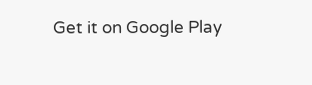Get it on Google Play